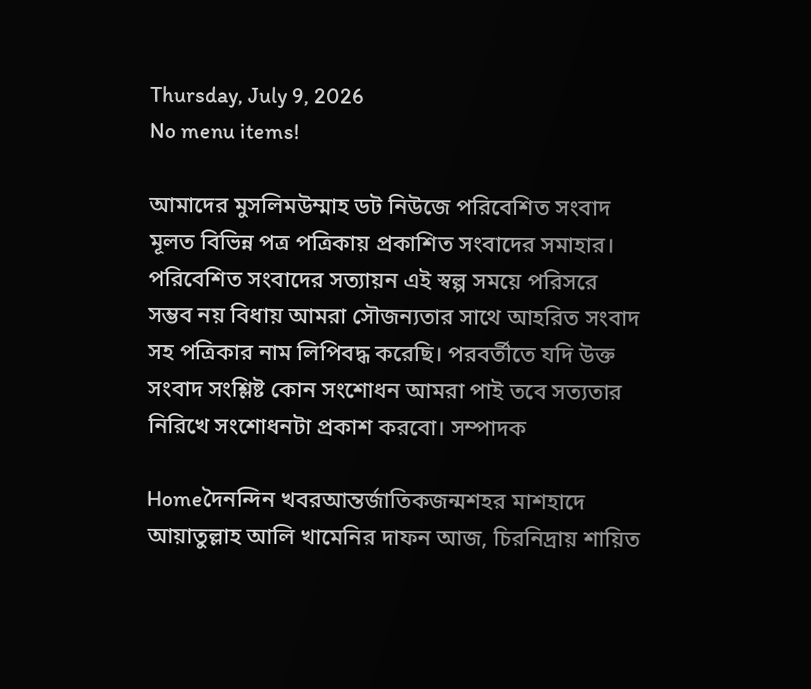Thursday, July 9, 2026
No menu items!

আমাদের মুসলিমউম্মাহ ডট নিউজে পরিবেশিত সংবাদ মূলত বিভিন্ন পত্র পত্রিকায় প্রকাশিত সংবাদের সমাহার। পরিবেশিত সংবাদের সত্যায়ন এই স্বল্প সময়ে পরিসরে সম্ভব নয় বিধায় আমরা সৌজন্যতার সাথে আহরিত সংবাদ সহ পত্রিকার নাম লিপিবদ্ধ করেছি। পরবর্তীতে যদি উক্ত সংবাদ সংশ্লিষ্ট কোন সংশোধন আমরা পাই তবে সত্যতার নিরিখে সংশোধনটা প্রকাশ করবো। সম্পাদক

Homeদৈনন্দিন খবরআন্তর্জাতিকজন্মশহর মাশহাদে আয়াতুল্লাহ আলি খামেনির দাফন আজ, চিরনিদ্রায় শায়িত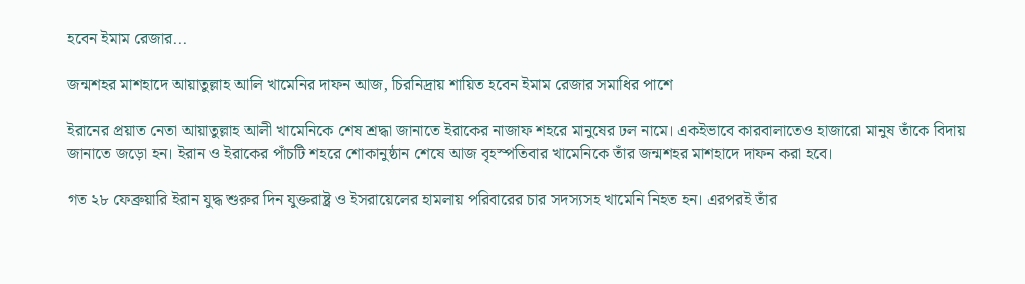হবেন ইমাম রেজার...

জন্মশহর মাশহাদে আয়াতুল্লাহ আলি খামেনির দাফন আজ, চিরনিদ্রায় শায়িত হবেন ইমাম রেজার সমাধির পাশে

ইরানের প্রয়াত নেতা আয়াতুল্লাহ আলী খামেনিকে শেষ শ্রদ্ধা জানাতে ইরাকের নাজাফ শহরে মানুষের ঢল নামে। একইভাবে কারবালাতেও হাজারো মানুষ তাঁকে বিদায় জানাতে জড়ো হন। ইরান ও ইরাকের পাঁচটি শহরে শোকানুষ্ঠান শেষে আজ বৃহস্পতিবার খামেনিকে তাঁর জন্মশহর মাশহাদে দাফন করা হবে।

গত ২৮ ফেব্রুয়ারি ইরান যুদ্ধ শুরুর দিন যুক্তরাষ্ট্র ও ইসরায়েলের হামলায় পরিবারের চার সদস্যসহ খামেনি নিহত হন। এরপরই তাঁর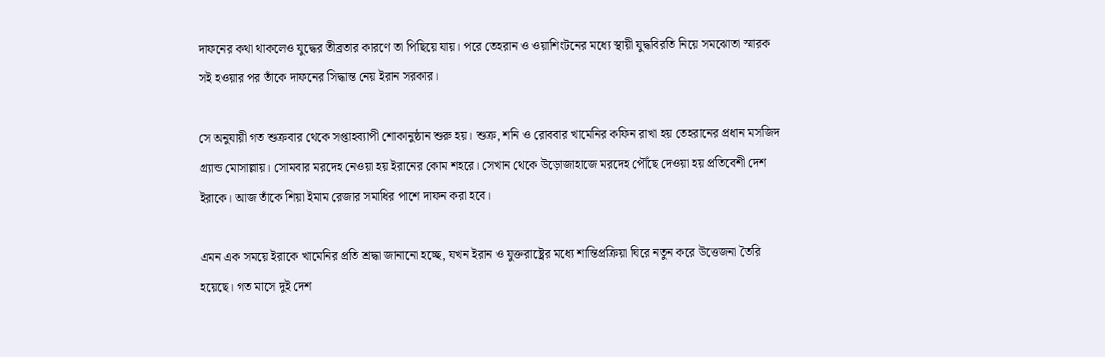দাফনের কথা থাকলেও যুদ্ধের তীব্রতার কারণে তা পিছিয়ে যায়। পরে তেহরান ও ওয়াশিংটনের মধ্যে স্থায়ী যুদ্ধবিরতি নিয়ে সমঝোতা স্মারক সই হওয়ার পর তাঁকে দাফনের সিদ্ধান্ত নেয় ইরান সরকার।

সে অনুযায়ী গত শুক্রবার থেকে সপ্তাহব্যাপী শোকানুষ্ঠান শুরু হয়। শুক্র, শনি ও রোববার খামেনির কফিন রাখা হয় তেহরানের প্রধান মসজিদ গ্র্যান্ড মোসাল্লায়। সোমবার মরদেহ নেওয়া হয় ইরানের কোম শহরে। সেখান থেকে উড়োজাহাজে মরদেহ পৌঁছে দেওয়া হয় প্রতিবেশী দেশ ইরাকে। আজ তাঁকে শিয়া ইমাম রেজার সমাধির পাশে দাফন করা হবে।

এমন এক সময়ে ইরাকে খামেনির প্রতি শ্রদ্ধা জানানো হচ্ছে, যখন ইরান ও যুক্তরাষ্ট্রের মধ্যে শান্তিপ্রক্রিয়া ঘিরে নতুন করে উত্তেজনা তৈরি হয়েছে। গত মাসে দুই দেশ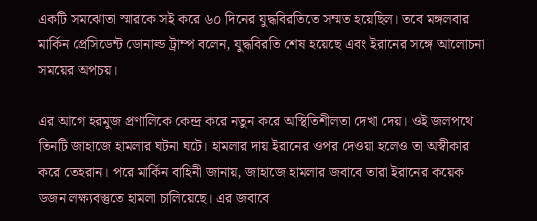একটি সমঝোতা স্মারকে সই করে ৬০ দিনের যুদ্ধবিরতিতে সম্মত হয়েছিল। তবে মঙ্গলবার মার্কিন প্রেসিডেন্ট ডোনাল্ড ট্রাম্প বলেন, যুদ্ধবিরতি শেষ হয়েছে এবং ইরানের সঙ্গে আলোচনা সময়ের অপচয়।

এর আগে হরমুজ প্রণালিকে কেন্দ্র করে নতুন করে অস্থিতিশীলতা দেখা দেয়। ওই জলপথে তিনটি জাহাজে হামলার ঘটনা ঘটে। হামলার দায় ইরানের ওপর দেওয়া হলেও তা অস্বীকার করে তেহরান। পরে মার্কিন বাহিনী জানায়, জাহাজে হামলার জবাবে তারা ইরানের কয়েক ডজন লক্ষ্যবস্তুতে হামলা চালিয়েছে। এর জবাবে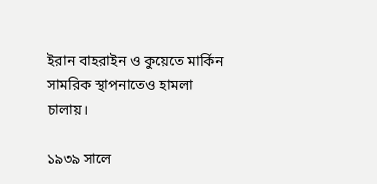ইরান বাহরাইন ও কুয়েতে মার্কিন সামরিক স্থাপনাতেও হামলা চালায়।

১৯৩৯ সালে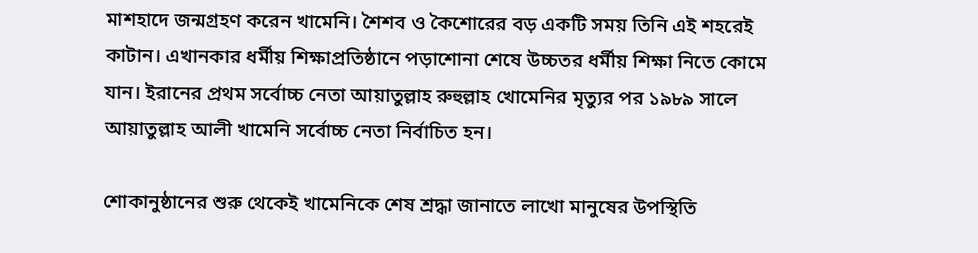মাশহাদে জন্মগ্রহণ করেন খামেনি। শৈশব ও কৈশোরের বড় একটি সময় তিনি এই শহরেই কাটান। এখানকার ধর্মীয় শিক্ষাপ্রতিষ্ঠানে পড়াশোনা শেষে উচ্চতর ধর্মীয় শিক্ষা নিতে কোমে যান। ইরানের প্রথম সর্বোচ্চ নেতা আয়াতুল্লাহ রুহুল্লাহ খোমেনির মৃত্যুর পর ১৯৮৯ সালে আয়াতুল্লাহ আলী খামেনি সর্বোচ্চ নেতা নির্বাচিত হন।

শোকানুষ্ঠানের শুরু থেকেই খামেনিকে শেষ শ্রদ্ধা জানাতে লাখো মানুষের উপস্থিতি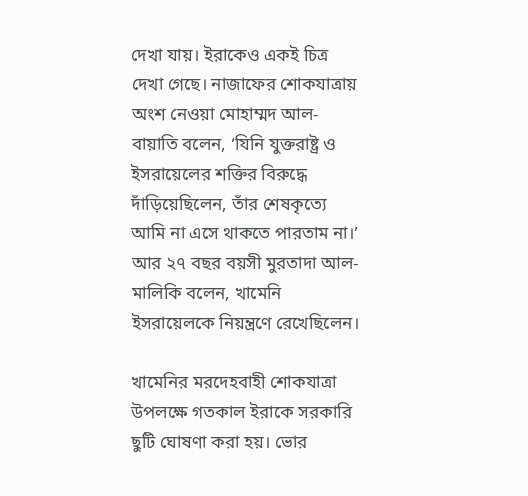দেখা যায়। ইরাকেও একই চিত্র দেখা গেছে। নাজাফের শোকযাত্রায় অংশ নেওয়া মোহাম্মদ আল-বায়াতি বলেন, ‘যিনি যুক্তরাষ্ট্র ও ইসরায়েলের শক্তির বিরুদ্ধে দাঁড়িয়েছিলেন, তাঁর শেষকৃত্যে আমি না এসে থাকতে পারতাম না।’ আর ২৭ বছর বয়সী মুরতাদা আল-মালিকি বলেন, খামেনি ইসরায়েলকে নিয়ন্ত্রণে রেখেছিলেন।

খামেনির মরদেহবাহী শোকযাত্রা উপলক্ষে গতকাল ইরাকে সরকারি ছুটি ঘোষণা করা হয়। ভোর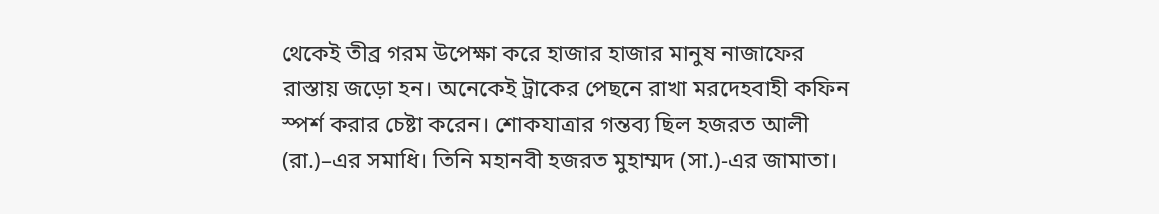থেকেই তীব্র গরম উপেক্ষা করে হাজার হাজার মানুষ নাজাফের রাস্তায় জড়ো হন। অনেকেই ট্রাকের পেছনে রাখা মরদেহবাহী কফিন স্পর্শ করার চেষ্টা করেন। শোকযাত্রার গন্তব্য ছিল হজরত আলী (রা.)–এর সমাধি। তিনি মহানবী হজরত মুহাম্মদ (সা.)-এর জামাতা।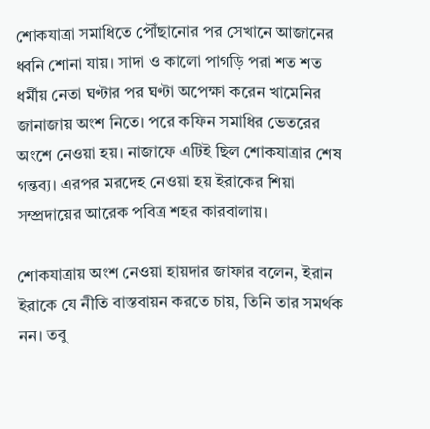শোকযাত্রা সমাধিতে পৌঁছানোর পর সেখানে আজানের ধ্বনি শোনা যায়। সাদা ও কালো পাগড়ি পরা শত শত ধর্মীয় নেতা ঘণ্টার পর ঘণ্টা অপেক্ষা করেন খামেনির জানাজায় অংশ নিতে। পরে কফিন সমাধির ভেতরের অংশে নেওয়া হয়। নাজাফে এটিই ছিল শোকযাত্রার শেষ গন্তব্য। এরপর মরদেহ নেওয়া হয় ইরাকের শিয়া সম্প্রদায়ের আরেক পবিত্র শহর কারবালায়।

শোকযাত্রায় অংশ নেওয়া হায়দার জাফার বলেন, ইরান ইরাকে যে নীতি বাস্তবায়ন করতে চায়, তিনি তার সমর্থক নন। তবু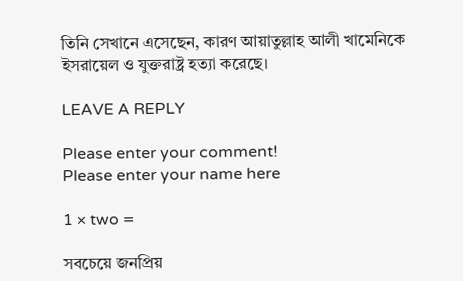তিনি সেখানে এসেছেন, কারণ আয়াতুল্লাহ আলী খামেনিকে ইসরায়েল ও যুক্তরাষ্ট্র হত্যা করেছে।

LEAVE A REPLY

Please enter your comment!
Please enter your name here

1 × two =

সবচেয়ে জনপ্রিয়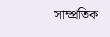সাম্প্রতিক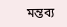মন্তব্য